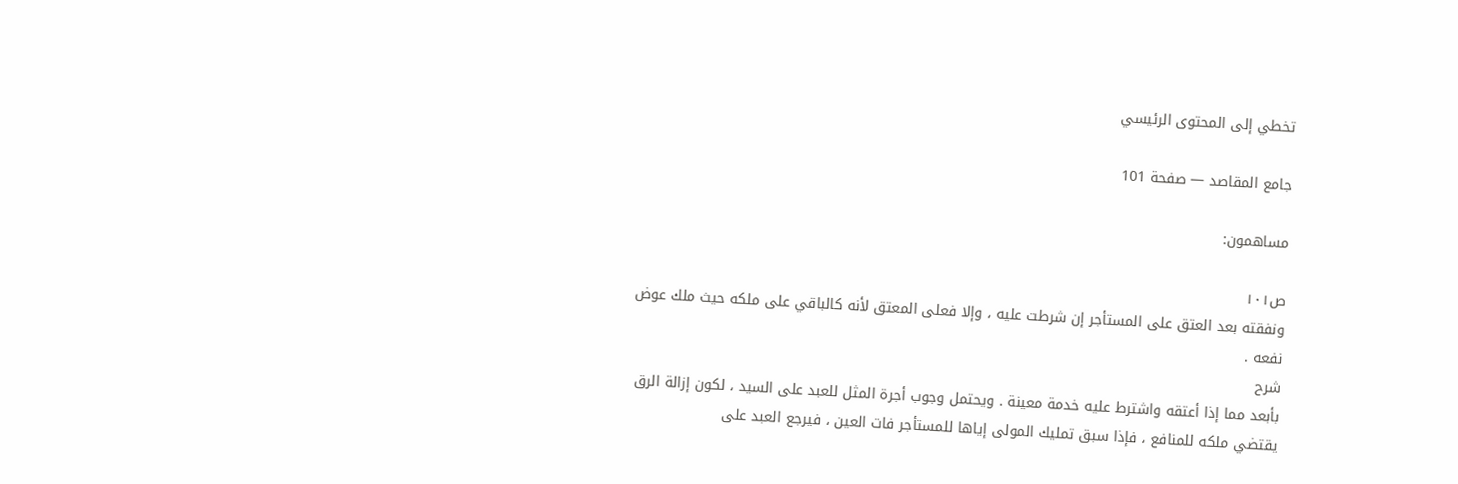تخطي إلى المحتوى الرئيسي

جامع المقاصد — صفحة 101

مساهمون:

ص١٠١
ونفقته بعد العتق على المستأجر إن شرطت عليه ، وإلا فعلى المعتق لأنه كالباقي على ملكه حيث ملك عوض نفعه .
شرح
بأبعد مما إذا أعتقه واشترط عليه خدمة معينة . ويحتمل وجوب أجرة المثل للعبد على السيد ، لكون إزالة الرق يقتضي ملكه للمنافع ، فإذا سبق تمليك المولى إياها للمستأجر فات العين ، فيرجع العبد على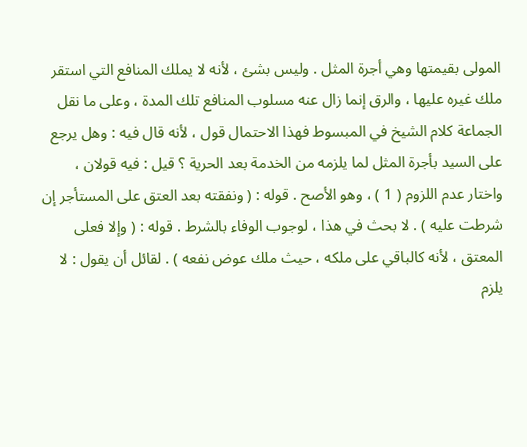المولى بقيمتها وهي أجرة المثل . وليس بشئ ، لأنه لا يملك المنافع التي استقر ملك غيره عليها ، والرق إنما زال عنه مسلوب المنافع تلك المدة ، وعلى ما نقل الجماعة كلام الشيخ في المبسوط فهذا الاحتمال قول ، لأنه قال فيه : وهل يرجع على السيد بأجرة المثل لما يلزمه من الخدمة بعد الحرية ؟ قيل : فيه قولان ، واختار عدم اللزوم ( 1 ) ، وهو الأصح . قوله : ( ونفقته بعد العتق على المستأجر إن شرطت عليه ) . لا بحث في هذا ، لوجوب الوفاء بالشرط . قوله : ( وإلا فعلى المعتق ، لأنه كالباقي على ملكه ، حيث ملك عوض نفعه ) . لقائل أن يقول : لا يلزم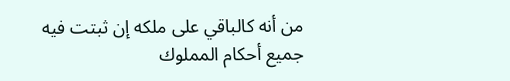من أنه كالباقي على ملكه إن ثبتت فيه جميع أحكام المملوك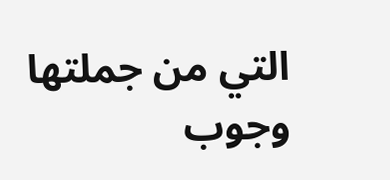التي من جملتها وجوب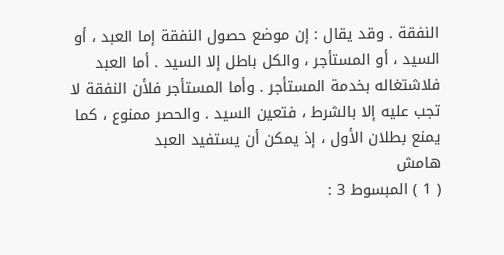النفقة . وقد يقال : إن موضع حصول النفقة إما العبد ، أو السيد ، أو المستأجر ، والكل باطل إلا السيد . أما العبد فلاشتغاله بخدمة المستأجر . وأما المستأجر فلأن النفقة لا تجب عليه إلا بالشرط ، فتعين السيد . والحصر ممنوع ، كما يمنع بطلان الأول ، إذ يمكن أن يستفيد العبد
هامش
( 1 ) المبسوط 3 :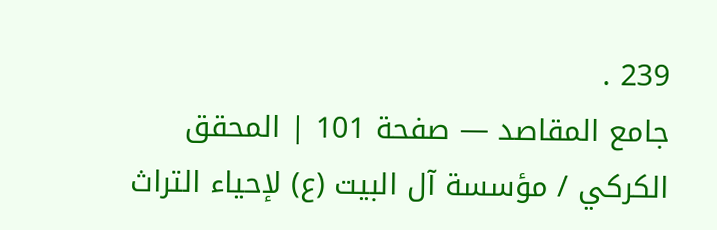239 .
جامع المقاصد — صفحة 101 | المحقق الكركي / مؤسسة آل البيت (ع) لإحياء التراث